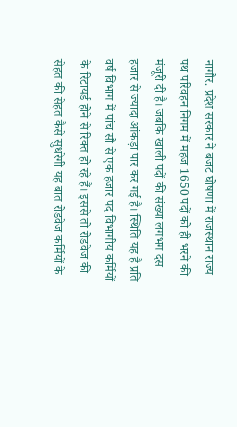नागौर. प्रदेश सरकार ने बजट घोषणा में राजस्थान राज्य पथ परिवहन निगम में महज 1650 पदों को ही भरने की मंजूरी दी है। जबकि खाली पदों की संख्या लगभग दस हजार से ज्यादा आंकड़ा पार कर गई है। स्थिति यह है प्रति वर्ष विभाग में पांच सौ से एक हजार पद विभागीय कर्मियों के रिटायर्ड होने से रिक्त हो रहे हैं। इससे तो रोडवेज की सेहत की सेहत कैसे सुधरेगी यह बात रोडवेज कर्मियों के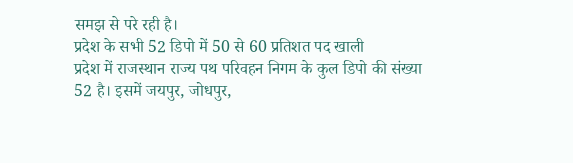समझ से परे रही है।
प्रदेश के सभी 52 डिपो में 50 से 60 प्रतिशत पद खाली
प्रदेश में राजस्थान राज्य पथ परिवहन निगम के कुल डिपो की संख्या 52 है। इसमें जयपुर, जोधपुर,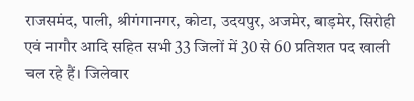राजसमंद, पाली, श्रीगंगानगर, कोटा, उदयपुर, अजमेर, बाड़मेर, सिरोही एवं नागौर आदि सहित सभी 33 जिलों में 30 से 60 प्रतिशत पद खाली चल रहे हैं। जिलेवार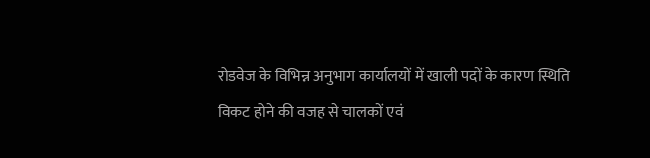रोडवेज के विभिन्न अनुभाग कार्यालयों में खाली पदों के कारण स्थिति विकट होने की वजह से चालकों एवं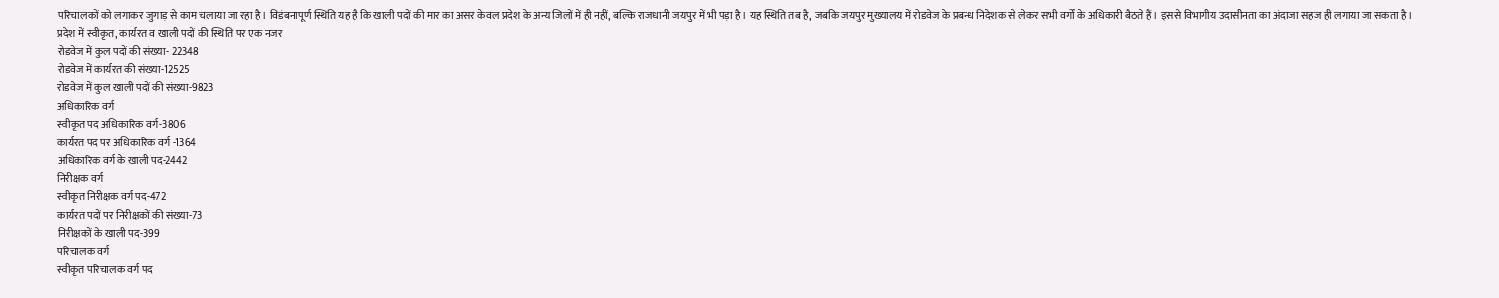परिचालकों को लगाकर जुगाड़ से काम चलाया जा रहा है। विडंबनापूर्ण स्थिति यह है कि खाली पदों की मार का असर केवल प्रदेश के अन्य जिलों में ही नहीं, बल्कि राजधानी जयपुर में भी पड़ा है। यह स्थिति तब है, जबकि जयपुर मुख्यालय में रोडवेज के प्रबन्ध निदेशक से लेकर सभी वर्गों के अधिकारी बैठते हैं। इससे विभागीय उदासीनता का अंदाजा सहज ही लगाया जा सकता है।
प्रदेश में स्वीकृत, कार्यरत व खाली पदों की स्थिति पर एक नजर
रोडवेज में कुल पदों की संख्या- 22348
रोडवेज में कार्यरत की संख्या-12525
रोडवेज में कुल खाली पदों की संख्या-9823
अधिकारिक वर्ग
स्वीकृत पद अधिकारिक वर्ग-3806
कार्यरत पद पर अधिकारिक वर्ग -1364
अधिकारिक वर्ग के खाली पद-2442
निरीक्षक वर्ग
स्वीकृत निरीक्षक वर्ग पद-472
कार्यरत पदों पर निरीक्षकों की संख्या-73
निरीक्षकों के खाली पद-399
परिचालक वर्ग
स्वीकृत परिचालक वर्ग पद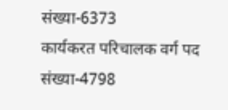संख्या-6373
कार्यकरत परिचालक वर्ग पद संख्या-4798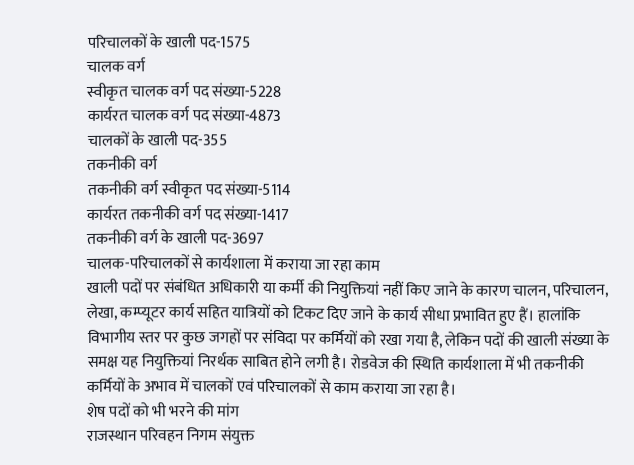परिचालकों के खाली पद-1575
चालक वर्ग
स्वीकृत चालक वर्ग पद संख्या-5228
कार्यरत चालक वर्ग पद संख्या-4873
चालकों के खाली पद-355
तकनीकी वर्ग
तकनीकी वर्ग स्वीकृत पद संख्या-5114
कार्यरत तकनीकी वर्ग पद संख्या-1417
तकनीकी वर्ग के खाली पद-3697
चालक-परिचालकों से कार्यशाला में कराया जा रहा काम
खाली पदों पर संबंधित अधिकारी या कर्मी की नियुक्तियां नहीं किए जाने के कारण चालन, परिचालन, लेखा, कम्प्यूटर कार्य सहित यात्रियों को टिकट दिए जाने के कार्य सीधा प्रभावित हुए हैं। हालांकि विभागीय स्तर पर कुछ जगहों पर संविदा पर कर्मियों को रखा गया है, लेकिन पदों की खाली संख्या के समक्ष यह नियुक्तियां निरर्थक साबित होने लगी है। रोडवेज की स्थिति कार्यशाला में भी तकनीकी कर्मियों के अभाव में चालकों एवं परिचालकों से काम कराया जा रहा है।
शेष पदों को भी भरने की मांग
राजस्थान परिवहन निगम संयुक्त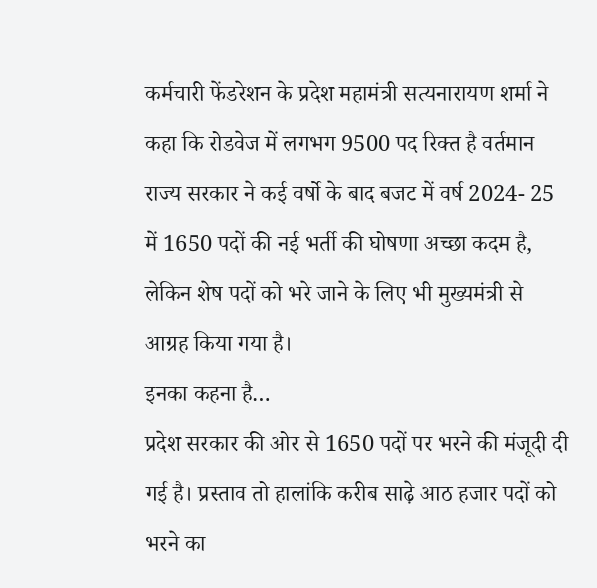कर्मचारी फेंडरेशन के प्रदेश महामंत्री सत्यनारायण शर्मा ने कहा कि रोडवेज में लगभग 9500 पद रिक्त है वर्तमान राज्य सरकार ने कई वर्षो के बाद बजट में वर्ष 2024- 25 में 1650 पदों की नई भर्ती की घोषणा अच्छा कदम है, लेकिन शेष पदों को भरे जाने के लिए भी मुख्यमंत्री से आग्रह किया गया है।
इनका कहना है…
प्रदेश सरकार की ओर से 1650 पदों पर भरने की मंजूदी दी गई है। प्रस्ताव तो हालांकि करीब साढ़े आठ हजार पदों को भरने का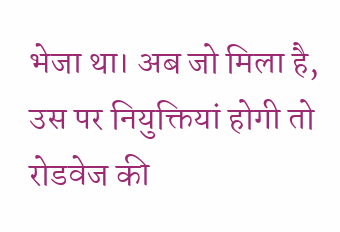भेजा था। अब जो मिला है, उस पर नियुक्तियां होगी तो रोडवेज की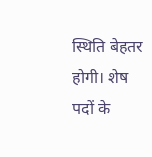स्थिति बेहतर होगी। शेष पदों के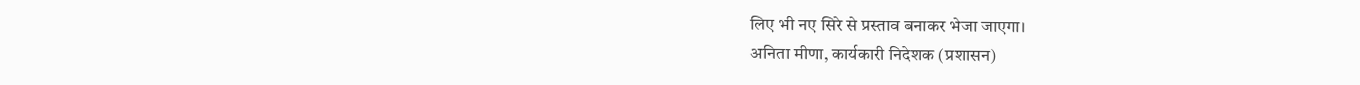लिए भी नए सिरे से प्रस्ताव बनाकर भेजा जाएगा।
अनिता मीणा, कार्यकारी निदेशक (प्रशासन)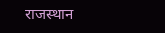राजस्थान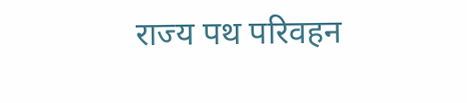राज्य पथ परिवहन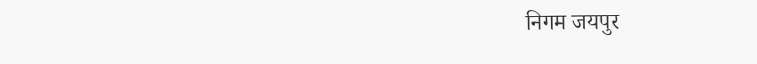निगम जयपुर